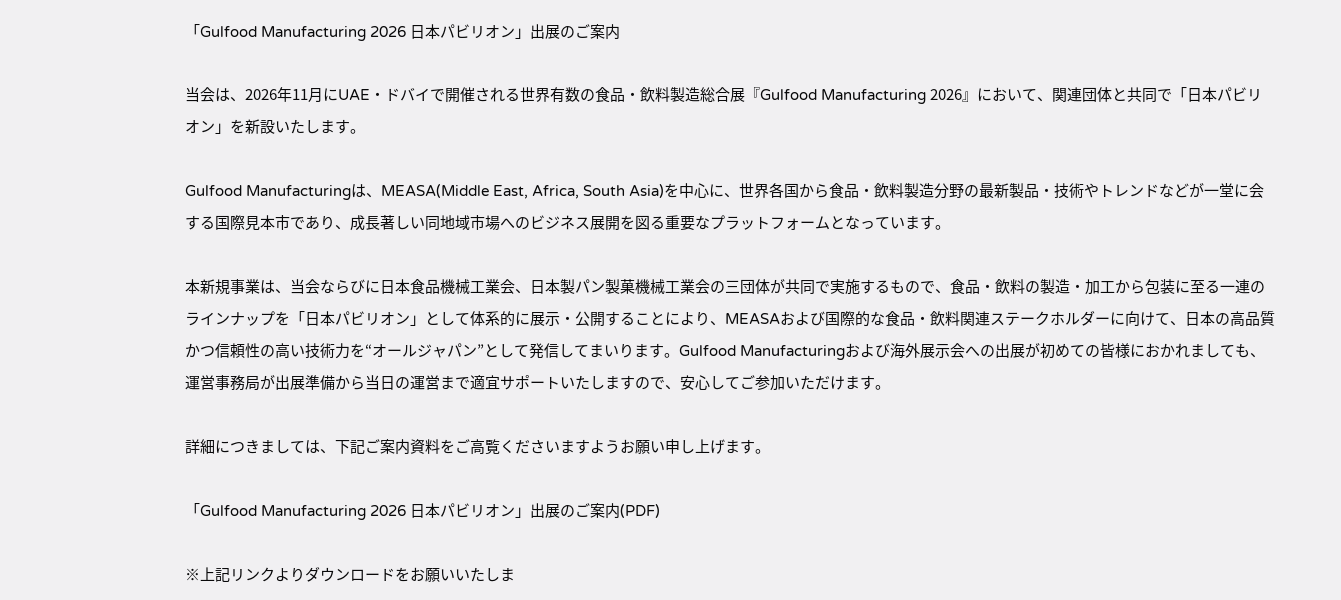「Gulfood Manufacturing 2026 日本パビリオン」出展のご案内

当会は、2026年11月にUAE・ドバイで開催される世界有数の食品・飲料製造総合展『Gulfood Manufacturing 2026』において、関連団体と共同で「日本パビリオン」を新設いたします。

Gulfood Manufacturingは、MEASA(Middle East, Africa, South Asia)を中心に、世界各国から食品・飲料製造分野の最新製品・技術やトレンドなどが一堂に会する国際見本市であり、成長著しい同地域市場へのビジネス展開を図る重要なプラットフォームとなっています。

本新規事業は、当会ならびに日本食品機械工業会、日本製パン製菓機械工業会の三団体が共同で実施するもので、食品・飲料の製造・加工から包装に至る一連のラインナップを「日本パビリオン」として体系的に展示・公開することにより、MEASAおよび国際的な食品・飲料関連ステークホルダーに向けて、日本の高品質かつ信頼性の高い技術力を“オールジャパン”として発信してまいります。Gulfood Manufacturingおよび海外展示会への出展が初めての皆様におかれましても、運営事務局が出展準備から当日の運営まで適宜サポートいたしますので、安心してご参加いただけます。

詳細につきましては、下記ご案内資料をご高覧くださいますようお願い申し上げます。

「Gulfood Manufacturing 2026 日本パビリオン」出展のご案内(PDF)

※上記リンクよりダウンロードをお願いいたしま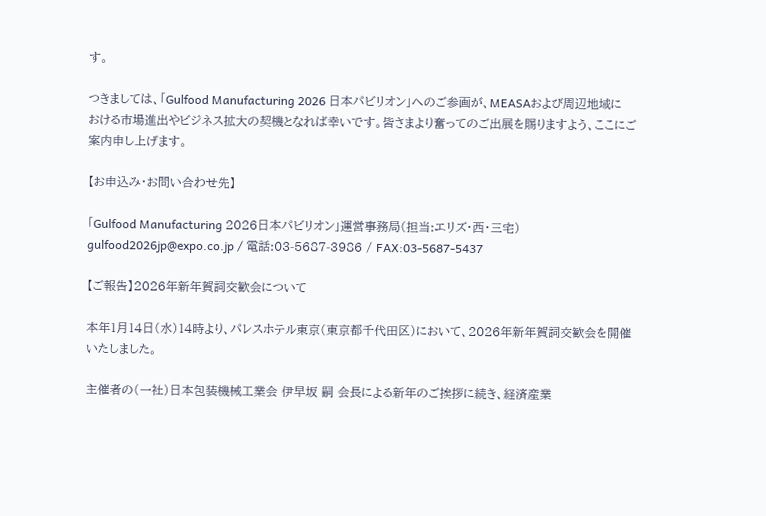す。

つきましては、「Gulfood Manufacturing 2026 日本パビリオン」へのご参画が、MEASAおよび周辺地域における市場進出やビジネス拡大の契機となれば幸いです。皆さまより奮ってのご出展を賜りますよう、ここにご案内申し上げます。

【お申込み・お問い合わせ先】

「Gulfood Manufacturing 2026日本パビリオン」運営事務局(担当:エリズ・西・三宅)
gulfood2026jp@expo.co.jp / 電話:03-5687-3986 / FAX:03-5687-5437

【ご報告】2026年新年賀詞交歓会について

本年1月14日(水)14時より、パレスホテル東京(東京都千代田区)において、2026年新年賀詞交歓会を開催いたしました。

主催者の(一社)日本包装機械工業会 伊早坂 嗣 会長による新年のご挨拶に続き、経済産業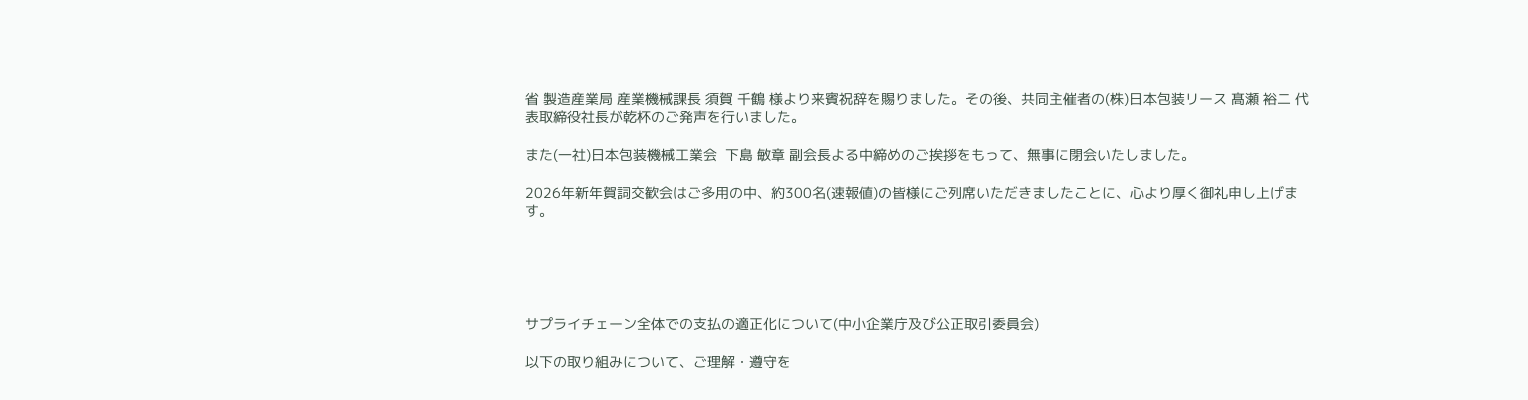省 製造産業局 産業機械課長 須賀 千鶴 様より来賓祝辞を賜りました。その後、共同主催者の(株)日本包装リース 髙瀬 裕二 代表取締役社長が乾杯のご発声を行いました。

また(一社)日本包装機械工業会  下島 敏章 副会長よる中締めのご挨拶をもって、無事に閉会いたしました。

2026年新年賀詞交歓会はご多用の中、約300名(速報値)の皆様にご列席いただきましたことに、心より厚く御礼申し上げます。





サプライチェーン全体での支払の適正化について(中小企業庁及び公正取引委員会)

以下の取り組みについて、ご理解・遵守を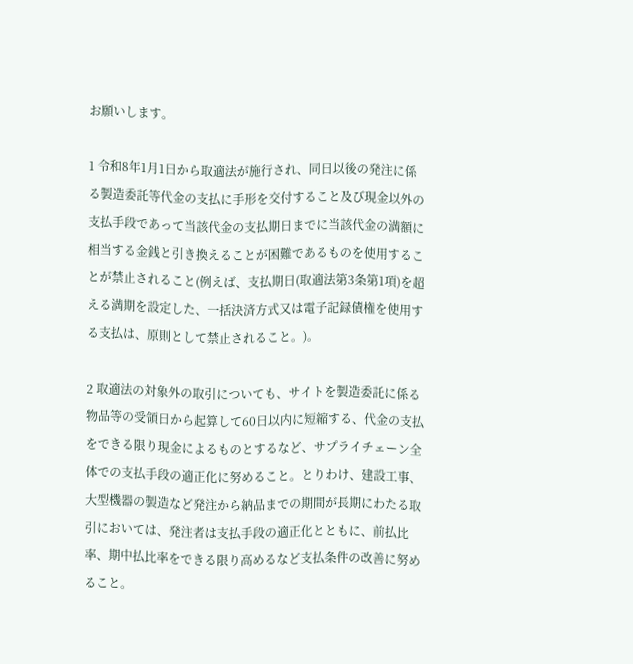お願いします。

1 令和8年1月1日から取適法が施行され、同日以後の発注に係る製造委託等代金の支払に手形を交付すること及び現金以外の支払手段であって当該代金の支払期日までに当該代金の満額に相当する金銭と引き換えることが困難であるものを使用することが禁止されること(例えば、支払期日(取適法第3条第1項)を超える満期を設定した、一括決済方式又は電子記録債権を使用する支払は、原則として禁止されること。)。

2 取適法の対象外の取引についても、サイトを製造委託に係る物品等の受領日から起算して60日以内に短縮する、代金の支払をできる限り現金によるものとするなど、サプライチェーン全体での支払手段の適正化に努めること。とりわけ、建設工事、大型機器の製造など発注から納品までの期間が長期にわたる取引においては、発注者は支払手段の適正化とともに、前払比率、期中払比率をできる限り高めるなど支払条件の改善に努めること。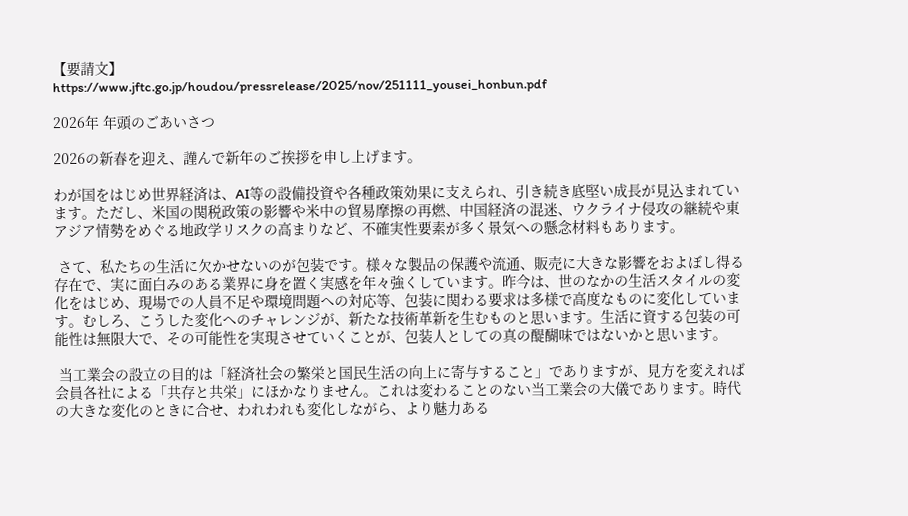【要請文】
https://www.jftc.go.jp/houdou/pressrelease/2025/nov/251111_yousei_honbun.pdf

2026年 年頭のごあいさつ

2026の新春を迎え、謹んで新年のご挨拶を申し上げます。

わが国をはじめ世界経済は、AI等の設備投資や各種政策効果に支えられ、引き続き底堅い成長が見込まれています。ただし、米国の関税政策の影響や米中の貿易摩擦の再燃、中国経済の混迷、ウクライナ侵攻の継続や東アジア情勢をめぐる地政学リスクの高まりなど、不確実性要素が多く景気への懸念材料もあります。

 さて、私たちの生活に欠かせないのが包装です。様々な製品の保護や流通、販売に大きな影響をおよぼし得る存在で、実に面白みのある業界に身を置く実感を年々強くしています。昨今は、世のなかの生活スタイルの変化をはじめ、現場での人員不足や環境問題への対応等、包装に関わる要求は多様で高度なものに変化しています。むしろ、こうした変化へのチャレンジが、新たな技術革新を生むものと思います。生活に資する包装の可能性は無限大で、その可能性を実現させていくことが、包装人としての真の醍醐味ではないかと思います。

 当工業会の設立の目的は「経済社会の繁栄と国民生活の向上に寄与すること」でありますが、見方を変えれば会員各社による「共存と共栄」にほかなりません。これは変わることのない当工業会の大儀であります。時代の大きな変化のときに合せ、われわれも変化しながら、より魅力ある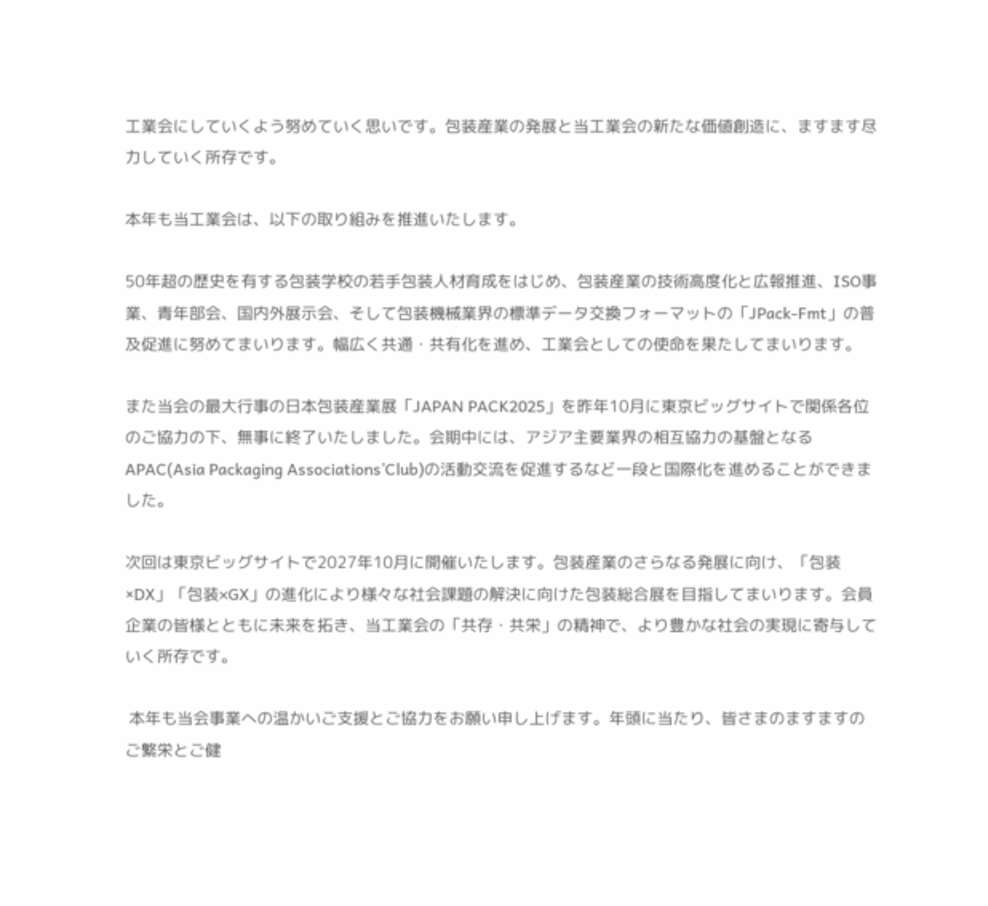工業会にしていくよう努めていく思いです。包装産業の発展と当工業会の新たな価値創造に、ますます尽力していく所存です。

本年も当工業会は、以下の取り組みを推進いたします。

50年超の歴史を有する包装学校の若手包装人材育成をはじめ、包装産業の技術高度化と広報推進、ISO事業、青年部会、国内外展示会、そして包装機械業界の標準データ交換フォーマットの「JPack-Fmt」の普及促進に努めてまいります。幅広く共通・共有化を進め、工業会としての使命を果たしてまいります。

また当会の最大行事の日本包装産業展「JAPAN PACK2025」を昨年10月に東京ビッグサイトで関係各位のご協力の下、無事に終了いたしました。会期中には、アジア主要業界の相互協力の基盤となるAPAC(Asia Packaging Associations’Club)の活動交流を促進するなど一段と国際化を進めることができました。

次回は東京ビッグサイトで2027年10月に開催いたします。包装産業のさらなる発展に向け、「包装×DX」「包装×GX」の進化により様々な社会課題の解決に向けた包装総合展を目指してまいります。会員企業の皆様とともに未来を拓き、当工業会の「共存・共栄」の精神で、より豊かな社会の実現に寄与していく所存です。

 本年も当会事業への温かいご支援とご協力をお願い申し上げます。年頭に当たり、皆さまのますますのご繁栄とご健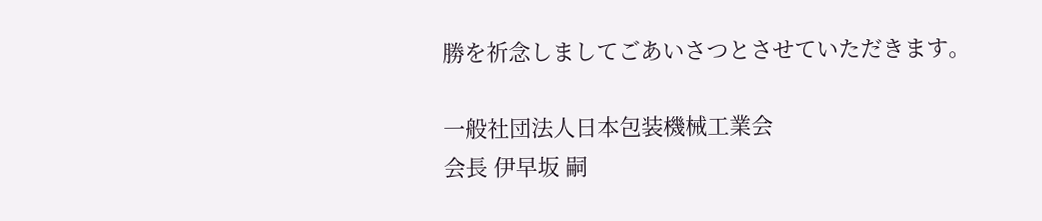勝を祈念しましてごあいさつとさせていただきます。

一般社団法人日本包装機械工業会
会長 伊早坂 嗣